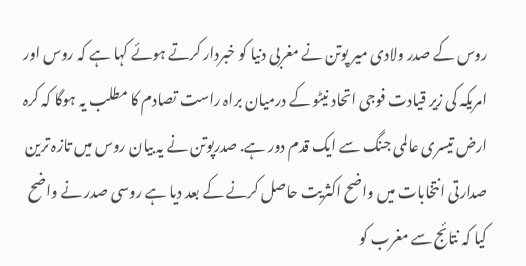روس کے صدر ولادی میر پوتن نے مغربی دنیا کو خبردار کرتے ہوئے کہا ہے کہ روس اور امریکہ کی زیر قیادت فوجی اتحاد نیٹو کے درمیان براہ راست تصادم کا مطلب یہ ہوگا کہ کرہ ارض تیسری عالمی جنگ سے ایک قدم دور ہے. صدرپوتن نے یہ بیان روس میں تازہ ترین صدارتی انتخابات میں واضح اکثریت حاصل کرنے کے بعد دیا ہے روسی صدر نے واضح کیا کہ نتائج سے مغرب کو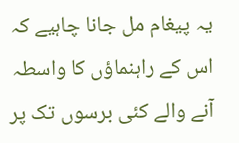یہ پیغام مل جانا چاہیے کہ اس کے راہنماؤں کا واسطہ آنے والے کئی برسوں تک پر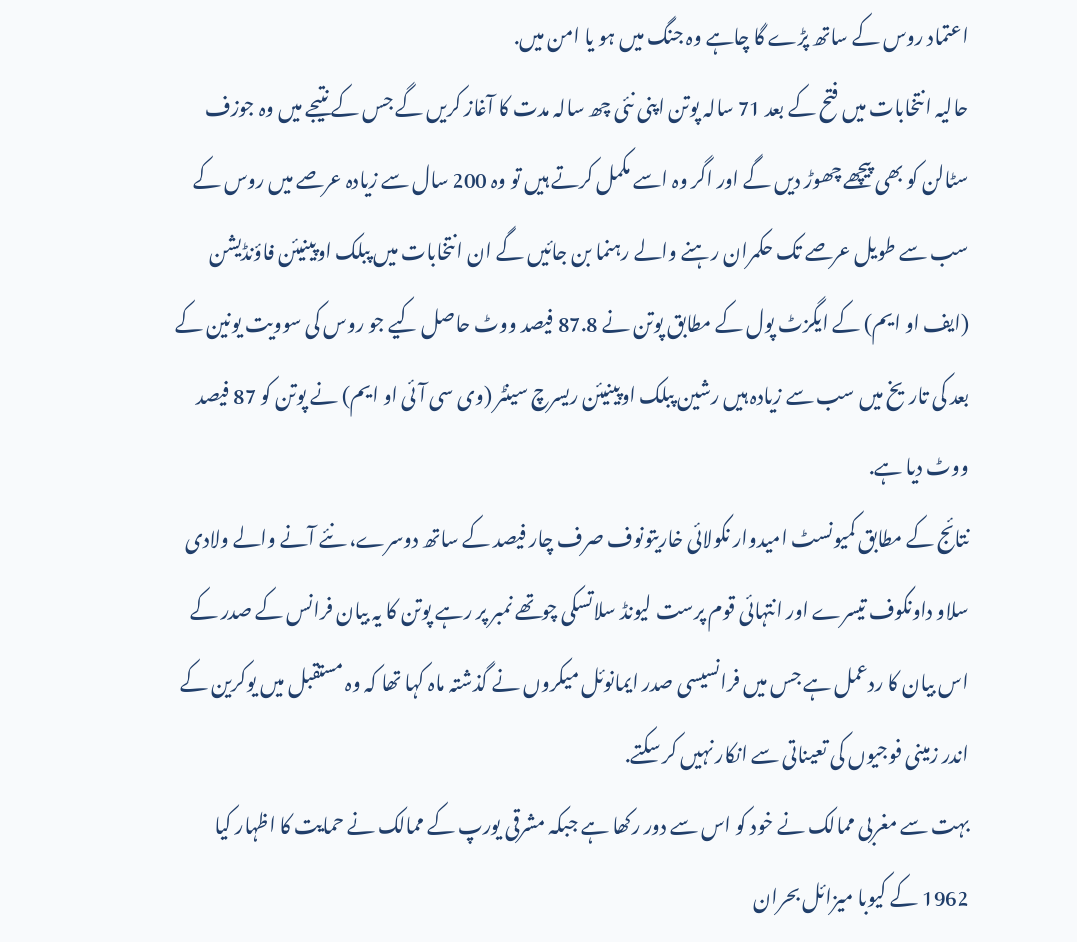اعتماد روس کے ساتھ پڑے گا چاہے وہ جنگ میں ہو یا امن میں.
حالیہ انتخابات میں فتح کے بعد 71 سالہ پوتن اپنی نئی چھ سالہ مدت کا آغاز کریں گے جس کے نتیجے میں وہ جوزف سٹالن کو بھی پیچھے چھوڑ دیں گے اور اگر وہ اسے مکمل کرتے ہیں تو وہ 200 سال سے زیادہ عرصے میں روس کے سب سے طویل عرصے تک حکمران رہنے والے رہنما بن جائیں گے ان انتخابات میں پبلک اوپینیئن فاؤنڈیشن (ایف او ایم) کے ایگزٹ پول کے مطابق پوتن نے 87.8 فیصد ووٹ حاصل کیے جو روس کی سوویت یونین کے بعد کی تاریخ میں سب سے زیادہ ہیں رشین پبلک اوپینیئن ریسرچ سینٹر (وی سی آئی او ایم) نے پوتن کو 87 فیصد ووٹ دیا ہے.
نتائج کے مطابق کمیونسٹ امیدوار نکولائی خاریتونوف صرف چار فیصد کے ساتھ دوسرے، نئے آنے والے ولادی سلاو داونکوف تیسرے اور انتہائی قوم پرست لیونڈ سلاتسکی چوتھے نمبر پر رہے پوتن کا یہ بیان فرانس کے صدر کے اس بیان کا ردعمل ہے جس میں فرانسیسی صدر ایمانوئل میکروں نے گذشتہ ماہ کہا تھا کہ وہ مستقبل میں یوکرین کے اندر زمینی فوجیوں کی تعیناتی سے انکار نہیں کر سکتے.
بہت سے مغربی ممالک نے خود کو اس سے دور رکھا ہے جبکہ مشرقی یورپ کے ممالک نے حمایت کا اظہار کیا 1962 کے کیوبا میزائل بحران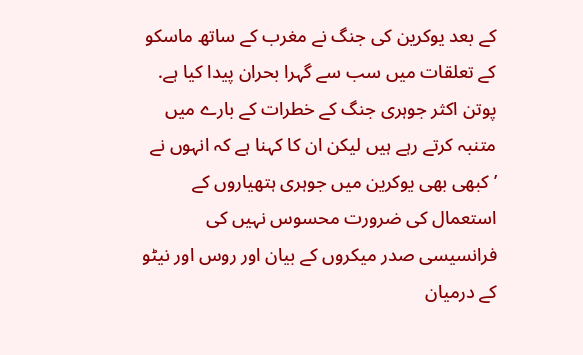کے بعد یوکرین کی جنگ نے مغرب کے ساتھ ماسکو کے تعلقات میں سب سے گہرا بحران پیدا کیا ہے. پوتن اکثر جوہری جنگ کے خطرات کے بارے میں متنبہ کرتے رہے ہیں لیکن ان کا کہنا ہے کہ انہوں نے ’کبھی بھی یوکرین میں جوہری ہتھیاروں کے استعمال کی ضرورت محسوس نہیں کی فرانسیسی صدر میکروں کے بیان اور روس اور نیٹو کے درمیان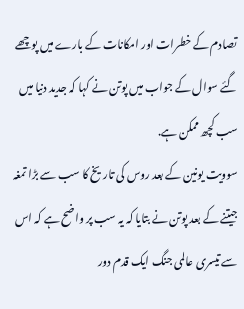تصادم کے خطرات اور امکانات کے بارے میں پوچھے گئے سوال کے جواب میں پوتن نے کہا کہ جدید دنیا میں سب کچھ ممکن ہے.
سوویت یونین کے بعد روس کی تاریخ کا سب سے بڑا تمغہ جیتنے کے بعد پوتن نے بتایا کہ یہ سب پر واضح ہے کہ اس سے تیسری عالمی جنگ ایک قدم دور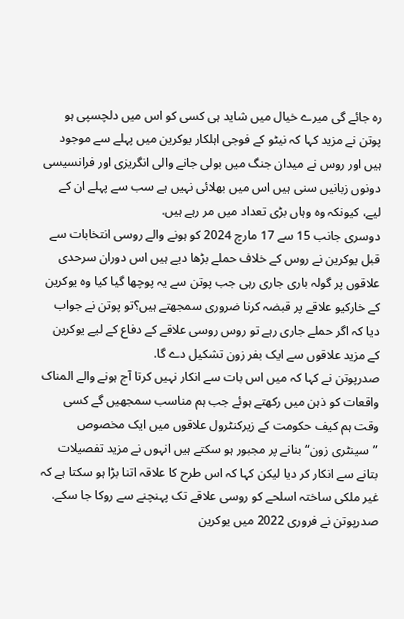رہ جائے گی میرے خیال میں شاید ہی کسی کو اس میں دلچسپی ہو پوتن نے مزید کہا کہ نیٹو کے فوجی اہلکار یوکرین میں پہلے سے موجود ہیں اور روس نے میدان جنگ میں بولی جانے والی انگریزی اور فرانسیسی دونوں زبانیں سنی ہیں اس میں بھلائی نہیں ہے سب سے پہلے ان کے لیے، کیونکہ وہ وہاں بڑی تعداد میں مر رہے ہیں.
دوسری جانب 15 سے 17 مارچ 2024 کو ہونے والے روسی انتخابات سے قبل یوکرین نے روس کے خلاف حملے بڑھا دیے ہیں اس دوران سرحدی علاقوں پر گولہ باری جاری رہی جب پوتن سے یہ پوچھا گیا کیا وہ یوکرین کے خارکیو علاقے پر قبضہ کرنا ضروری سمجھتے ہیں؟تو پوتن نے جواب دیا کہ اگر حملے جاری رہے تو روس روسی علاقے کے دفاع کے لیے یوکرین کے مزید علاقوں سے ایک بفر زون تشکیل دے گا.
صدرپوتن نے کہا کہ میں اس بات سے انکار نہیں کرتا آج ہونے والے المناک واقعات کو ذہن میں رکھتے ہوئے جب ہم مناسب سمجھیں گے کسی وقت ہم کیف حکومت کے زیرکنٹرول علاقوں میں ایک مخصوص ”سینٹری زون“ بنانے پر مجبور ہو سکتے ہیں انہوں نے مزید تفصیلات بتانے سے انکار کر دیا لیکن کہا کہ اس طرح کا علاقہ اتنا بڑا ہو سکتا ہے کہ غیر ملکی ساختہ اسلحے کو روسی علاقے تک پہنچنے سے روکا جا سکے.
صدرپوتن نے فروری 2022 میں یوکرین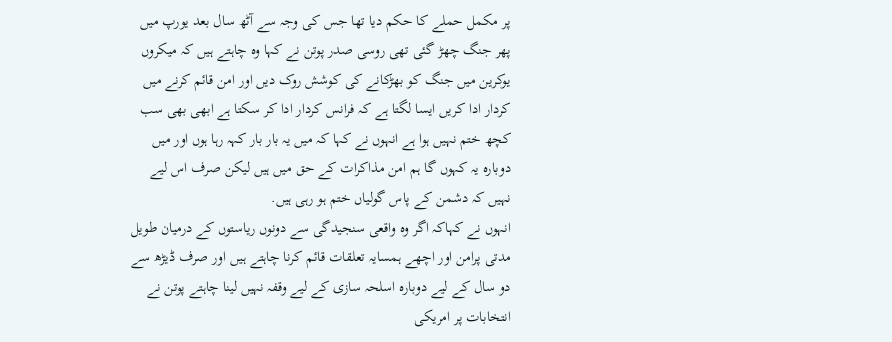پر مکمل حملے کا حکم دیا تھا جس کی وجہ سے آٹھ سال بعد یورپ میں پھر جنگ چھڑ گئی تھی روسی صدر پوتن نے کہا وہ چاہتے ہیں کہ میکروں یوکرین میں جنگ کو بھڑکانے کی کوشش روک دیں اور امن قائم کرنے میں کردار ادا کریں ایسا لگتا ہے کہ فرانس کردار ادا کر سکتا ہے ابھی بھی سب کچھ ختم نہیں ہوا ہے انہوں نے کہا کہ میں یہ بار بار کہہ رہا ہوں اور میں دوبارہ یہ کہوں گا ہم امن مذاکرات کے حق میں ہیں لیکن صرف اس لیے نہیں کہ دشمن کے پاس گولیاں ختم ہو رہی ہیں.
انہوں نے کہاکہ اگر وہ واقعی سنجیدگی سے دونوں ریاستوں کے درمیان طویل مدتی پرامن اور اچھے ہمسایہ تعلقات قائم کرنا چاہتے ہیں اور صرف ڈیڑھ سے دو سال کے لیے دوبارہ اسلحہ سازی کے لیے وقفہ نہیں لینا چاہتے پوتن نے انتخابات پر امریکی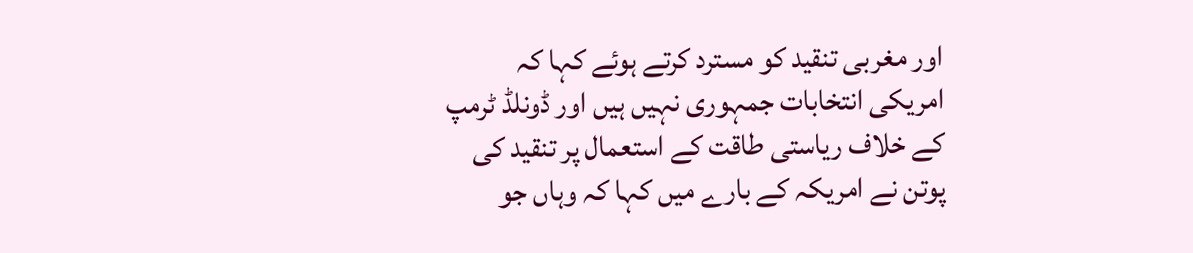اور مغربی تنقید کو مسترد کرتے ہوئے کہا کہ امریکی انتخابات جمہوری نہیں ہیں اور ڈونلڈ ٹرمپ کے خلاف ریاستی طاقت کے استعمال پر تنقید کی پوتن نے امریکہ کے بارے میں کہا کہ وہاں جو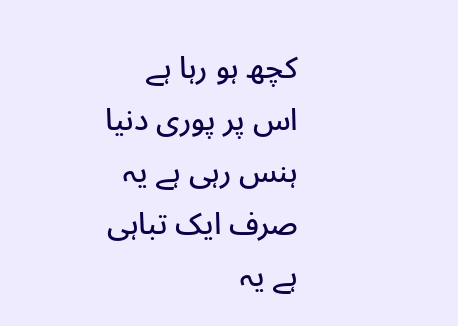کچھ ہو رہا ہے اس پر پوری دنیا ہنس رہی ہے یہ صرف ایک تباہی ہے یہ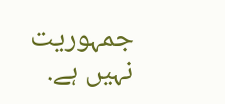جمہوریت نہیں ہے.